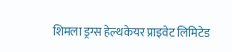शिमला ड्रग्स हेल्थकेयर प्राइवेट लिमिटेड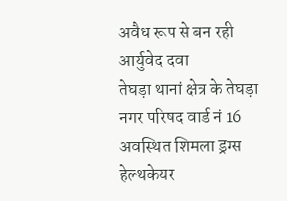अवैध रूप से बन रही आर्युवेद दवा
तेघड़ा थानां क्षेत्र के तेघड़ा नगर परिषद वार्ड नं 16 अवस्थित शिमला ड्रग्स हेल्थकेयर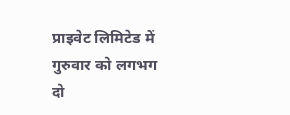प्राइवेट लिमिटेड में गुरुवार को लगभग दो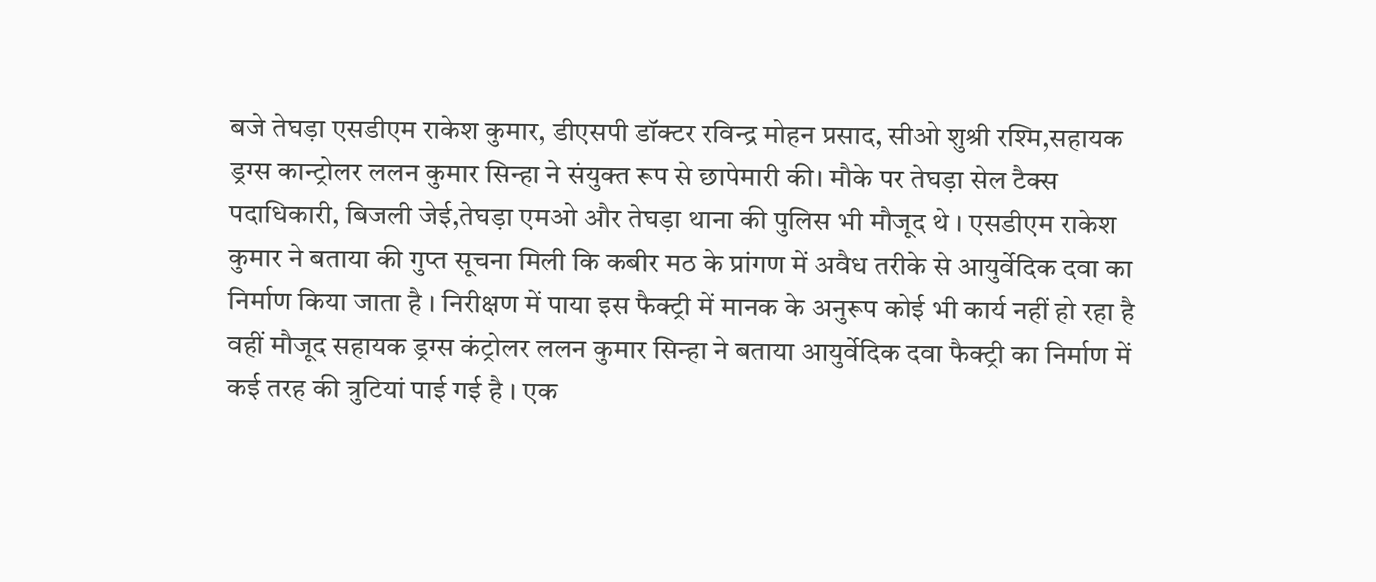बजे तेघड़ा एसडीएम राकेश कुमार, डीएसपी डॉक्टर रविन्द्र मोहन प्रसाद, सीओ शुश्री रश्मि,सहायक ड्रग्स कान्ट्रोलर ललन कुमार सिन्हा ने संयुक्त रूप से छापेमारी की। मौके पर तेघड़ा सेल टैक्स पदाधिकारी, बिजली जेई,तेघड़ा एमओ और तेघड़ा थाना की पुलिस भी मौजूद थे । एसडीएम राकेश कुमार ने बताया की गुप्त सूचना मिली कि कबीर मठ के प्रांगण में अवैध तरीके से आयुर्वेदिक दवा का निर्माण किया जाता है । निरीक्षण में पाया इस फैक्ट्री में मानक के अनुरूप कोई भी कार्य नहीं हो रहा है वहीं मौजूद सहायक ड्रग्स कंट्रोलर ललन कुमार सिन्हा ने बताया आयुर्वेदिक दवा फैक्ट्री का निर्माण में कई तरह की त्रुटियां पाई गई है । एक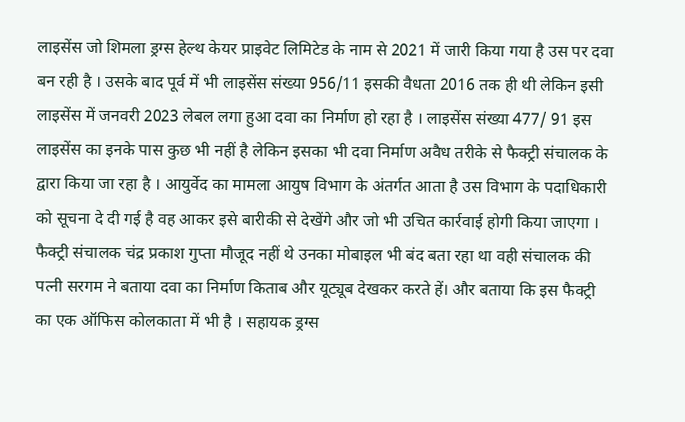लाइसेंस जो शिमला ड्रग्स हेल्थ केयर प्राइवेट लिमिटेड के नाम से 2021 में जारी किया गया है उस पर दवा बन रही है । उसके बाद पूर्व में भी लाइसेंस संख्या 956/11 इसकी वैधता 2016 तक ही थी लेकिन इसी लाइसेंस में जनवरी 2023 लेबल लगा हुआ दवा का निर्माण हो रहा है । लाइसेंस संख्या 477/ 91 इस लाइसेंस का इनके पास कुछ भी नहीं है लेकिन इसका भी दवा निर्माण अवैध तरीके से फैक्ट्री संचालक के द्वारा किया जा रहा है । आयुर्वेद का मामला आयुष विभाग के अंतर्गत आता है उस विभाग के पदाधिकारी को सूचना दे दी गई है वह आकर इसे बारीकी से देखेंगे और जो भी उचित कार्रवाई होगी किया जाएगा । फैक्ट्री संचालक चंद्र प्रकाश गुप्ता मौजूद नहीं थे उनका मोबाइल भी बंद बता रहा था वही संचालक की पत्नी सरगम ने बताया दवा का निर्माण किताब और यूट्यूब देखकर करते हें। और बताया कि इस फैक्ट्री का एक ऑफिस कोलकाता में भी है । सहायक ड्रग्स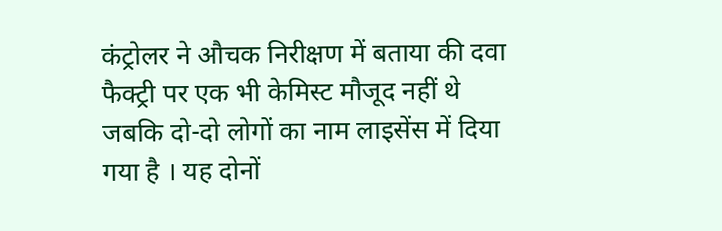कंट्रोलर ने औचक निरीक्षण में बताया की दवा फैक्ट्री पर एक भी केमिस्ट मौजूद नहीं थे जबकि दो-दो लोगों का नाम लाइसेंस में दिया गया है । यह दोनों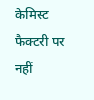केमिस्ट फैक्टरी पर नहीं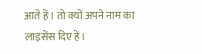आते हें। तो क्यों अपने नाम का लाइसेंस दिए हें।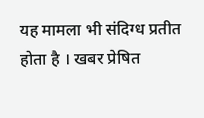यह मामला भी संदिग्ध प्रतीत होता है । खबर प्रेषित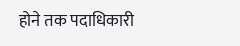होने तक पदाधिकारी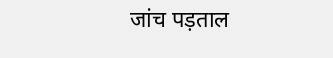जांच पड़ताल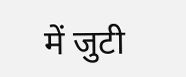में जुटी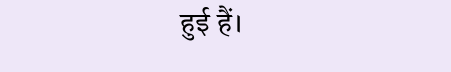हुई हैं।